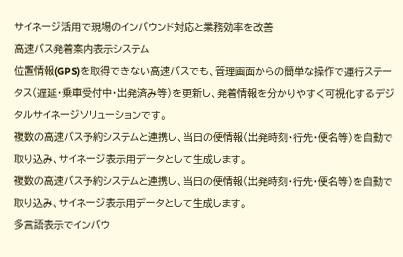サイネージ活用で現場のインバウンド対応と業務効率を改善
高速バス発着案内表示システム
位置情報(GPS)を取得できない高速バスでも、管理画面からの簡単な操作で運行ステータス(遅延・乗車受付中・出発済み等)を更新し、発着情報を分かりやすく可視化するデジタルサイネージソリューションです。
複数の高速バス予約システムと連携し、当日の便情報(出発時刻・行先・便名等)を自動で取り込み、サイネージ表示用データとして生成します。
複数の高速バス予約システムと連携し、当日の便情報(出発時刻・行先・便名等)を自動で取り込み、サイネージ表示用データとして生成します。
多言語表示でインバウ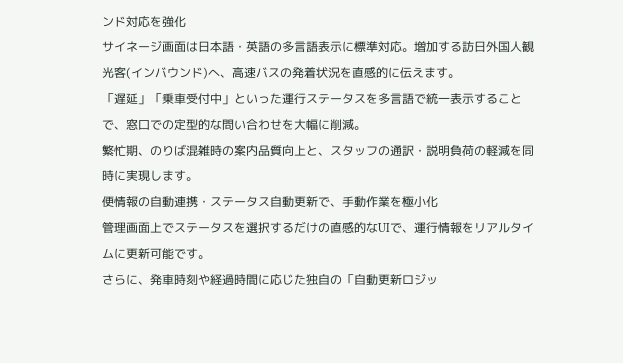ンド対応を強化
サイネージ画面は日本語・英語の多言語表示に標準対応。増加する訪日外国人観光客(インバウンド)へ、高速バスの発着状況を直感的に伝えます。
「遅延」「乗車受付中」といった運行ステータスを多言語で統一表示することで、窓口での定型的な問い合わせを大幅に削減。
繁忙期、のりば混雑時の案内品質向上と、スタッフの通訳・説明負荷の軽減を同時に実現します。
便情報の自動連携・ステータス自動更新で、手動作業を極小化
管理画面上でステータスを選択するだけの直感的なUIで、運行情報をリアルタイムに更新可能です。
さらに、発車時刻や経過時間に応じた独自の「自動更新ロジッ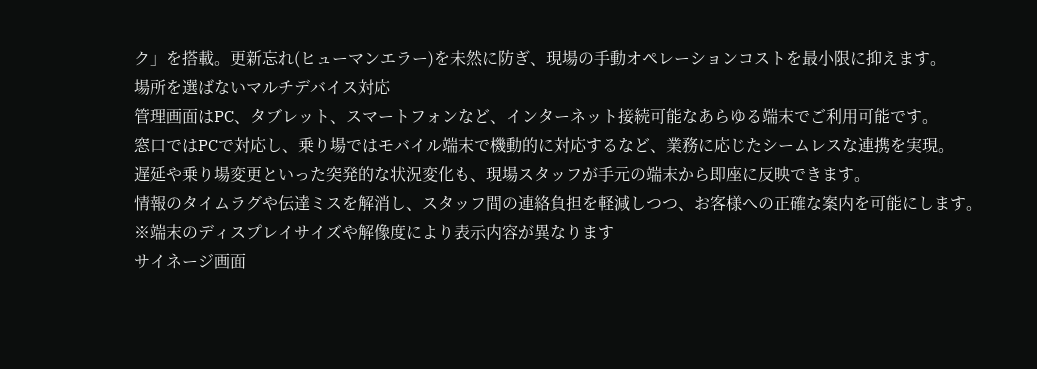ク」を搭載。更新忘れ(ヒューマンエラー)を未然に防ぎ、現場の手動オペレーションコストを最小限に抑えます。
場所を選ばないマルチデバイス対応
管理画面はPC、タブレット、スマートフォンなど、インターネット接続可能なあらゆる端末でご利用可能です。
窓口ではPCで対応し、乗り場ではモバイル端末で機動的に対応するなど、業務に応じたシームレスな連携を実現。
遅延や乗り場変更といった突発的な状況変化も、現場スタッフが手元の端末から即座に反映できます。
情報のタイムラグや伝達ミスを解消し、スタッフ間の連絡負担を軽減しつつ、お客様への正確な案内を可能にします。
※端末のディスプレイサイズや解像度により表示内容が異なります
サイネージ画面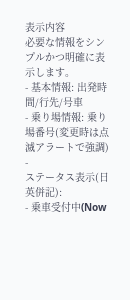表示内容
必要な情報をシンプルかつ明確に表示します。
- 基本情報: 出発時間/行先/号車
- 乗り場情報: 乗り場番号(変更時は点滅アラートで強調)
-
ステータス表示(日英併記):
- 乗車受付中(Now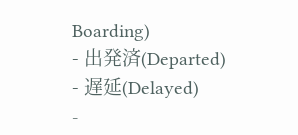Boarding)
- 出発済(Departed)
- 遅延(Delayed)
-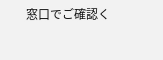窓口でご確認く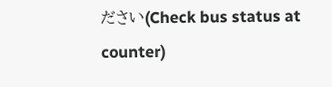ださい(Check bus status at counter)